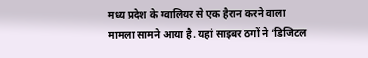मध्य प्रदेश के ग्वालियर से एक हैरान करने वाला मामला सामने आया है. यहां साइबर ठगों ने ‘डिजिटल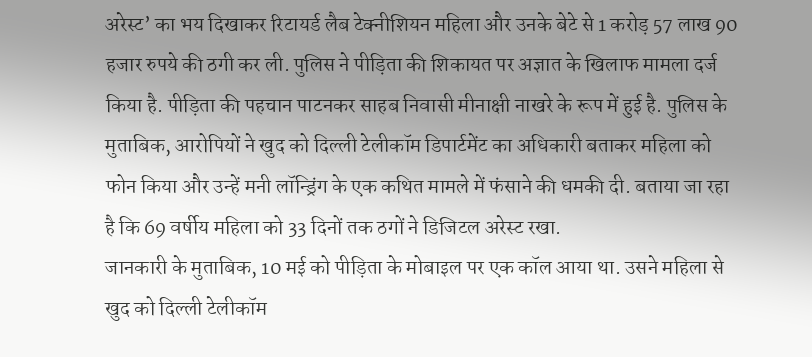अरेस्ट’ का भय दिखाकर रिटायर्ड लैब टेक्नीशियन महिला और उनके बेटे से 1 करोड़ 57 लाख 90 हजार रुपये की ठगी कर ली. पुलिस ने पीड़िता की शिकायत पर अज्ञात के खिलाफ मामला दर्ज किया है. पीड़िता की पहचान पाटनकर साहब निवासी मीनाक्षी नाखरे के रूप में हुई है. पुलिस के मुताबिक, आरोपियों ने खुद को दिल्ली टेलीकॉम डिपार्टमेंट का अधिकारी बताकर महिला को फोन किया और उन्हें मनी लॉन्ड्रिंग के एक कथित मामले में फंसाने की धमकी दी. बताया जा रहा है कि 69 वर्षीय महिला को 33 दिनों तक ठगों ने डिजिटल अरेस्ट रखा.
जानकारी के मुताबिक, 10 मई को पीड़िता के मोबाइल पर एक कॉल आया था. उसने महिला से खुद को दिल्ली टेलीकॉम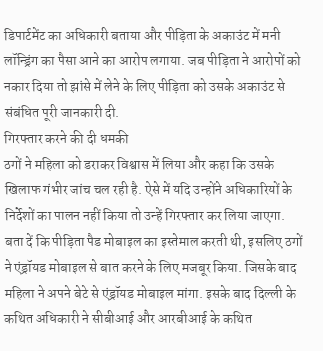डिपार्टमेंट का अधिकारी बताया और पीड़िता के अकाउंट में मनी लॉन्ड्रिंग का पैसा आने का आरोप लगाया. जब पीड़िता ने आरोपों को नकार दिया तो झांसे में लेने के लिए पीड़िता को उसके अकाउंट से संबंधित पूरी जानकारी दी.
गिरफ्तार करने की दी धमकी
ठगों ने महिला को डराकर विश्वास में लिया और कहा कि उसके खिलाफ गंभीर जांच चल रही है. ऐसे में यदि उन्होंने अधिकारियों के निर्देशों का पालन नहीं किया तो उन्हें गिरफ्तार कर लिया जाएगा.
बता दें कि पीड़िता पैड मोबाइल का इस्तेमाल करती थी, इसलिए ठगों ने एंड्रॉयड मोबाइल से बात करने के लिए मजबूर किया. जिसके बाद महिला ने अपने बेटे से एंड्रॉयड मोबाइल मांगा. इसके बाद दिल्ली के कथित अधिकारी ने सीबीआई और आरबीआई के कथित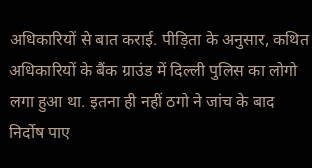अधिकारियों से बात कराई. पीड़िता के अनुसार, कथित अधिकारियों के बैंक ग्राउंड में दिल्ली पुलिस का लोगो लगा हुआ था. इतना ही नहीं ठगो ने जांच के बाद निर्दोष पाए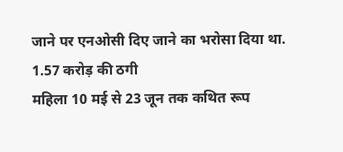जाने पर एनओसी दिए जाने का भरोसा दिया था.
1.57 करोड़ की ठगी
महिला 10 मई से 23 जून तक कथित रूप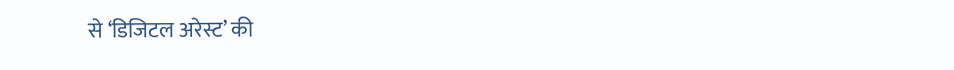से ‘डिजिटल अरेस्ट’ की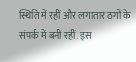स्थिति में रहीं और लगातार ठगों के संपर्क में बनी रहीं. इस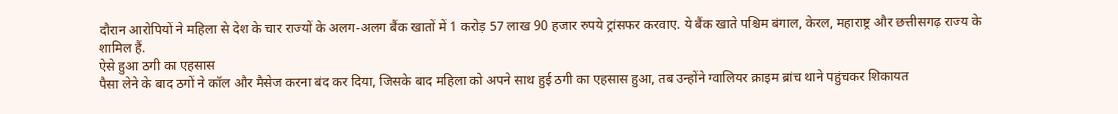दौरान आरोपियों ने महिला से देश के चार राज्यों के अलग-अलग बैंक खातों में 1 करोड़ 57 लाख 90 हजार रुपये ट्रांसफर करवाए. ये बैंक खाते पश्चिम बंगाल, केरल, महाराष्ट्र और छत्तीसगढ़ राज्य के शामिल हैं.
ऐसे हुआ ठगी का एहसास
पैसा लेने के बाद ठगों ने कॉल और मैसेज करना बंद कर दिया, जिसके बाद महिला को अपने साथ हुई ठगी का एहसास हुआ, तब उन्होंने ग्वालियर क्राइम ब्रांच थाने पहुंचकर शिकायत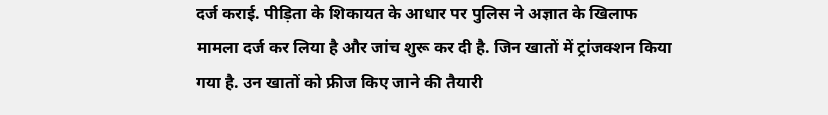दर्ज कराई. पीड़िता के शिकायत के आधार पर पुलिस ने अज्ञात के खिलाफ मामला दर्ज कर लिया है और जांच शुरू कर दी है. जिन खातों में ट्रांजक्शन किया गया है. उन खातों को फ्रीज किए जाने की तैयारी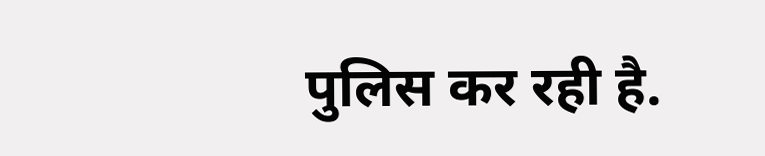पुलिस कर रही है.